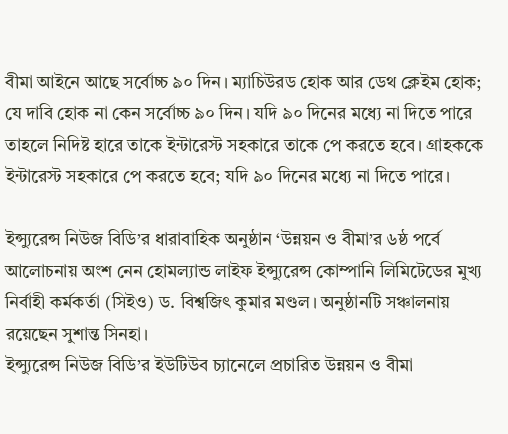বীমা আইনে আছে সর্বোচ্চ ৯০ দিন। ম্যাচিউরড হোক আর ডেথ ক্লেইম হোক; যে দাবি হোক না কেন সর্বোচ্চ ৯০ দিন। যদি ৯০ দিনের মধ্যে না দিতে পারে তাহলে নিদিষ্ট হারে তাকে ইন্টারেস্ট সহকারে তাকে পে করতে হবে। গ্রাহককে ইন্টারেস্ট সহকারে পে করতে হবে; যদি ৯০ দিনের মধ্যে না দিতে পারে।

ইন্স্যুরেন্স নিউজ বিডি’র ধারাবাহিক অনুষ্ঠান ‘উন্নয়ন ও বীমা’র ৬ষ্ঠ পর্বে আলোচনায় অংশ নেন হোমল্যান্ড লাইফ ইন্স্যুরেন্স কোম্পানি লিমিটেডের মুখ্য নির্বাহী কর্মকর্তা (সিইও) ড. বিশ্বজিৎ কুমার মণ্ডল। অনুষ্ঠানটি সঞ্চালনায় রয়েছেন সুশান্ত সিনহা।
ইন্স্যুরেন্স নিউজ বিডি’র ইউটিউব চ্যানেলে প্রচারিত উন্নয়ন ও বীমা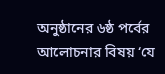অনুষ্ঠানের ৬ষ্ঠ পর্বের আলোচনার বিষয় ‘যে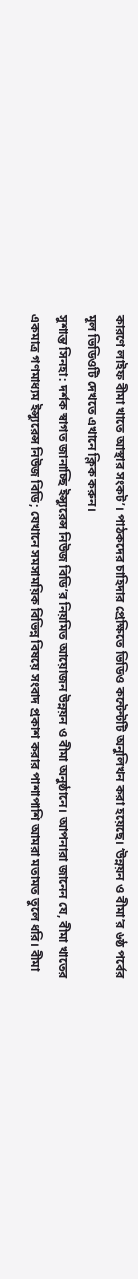কারণে লাইফ বীমা খাতে আস্থার সংকট’। পাঠকদের চাহিদার প্রেক্ষিতে ভিডিও কন্টেন্টটি অনুলিখন করা হয়েছে। ‘উন্নয়ন ও বীমা’র ৬ষ্ঠ পর্বের মূল ভিডিওটি দেখতে এখানে ক্লিক করুন।
সুশান্ত সিনহা: দর্শক স্বাগত জানাচ্ছি ইন্স্যুরেন্স নিউজ বিডি’র নিয়মিত আয়োজন উন্নয়ন ও বীমা অনুষ্ঠানে। আপনারা জানেন যে, বীমা খাতের একমাত্র গণমাধ্যম ইন্স্যুরেন্স নিউজ বিডি; যেখানে সমসাময়িক বিভিন্ন বিষয়ে সংবাদ প্রকাশ করার পাশাপাশি আমরা মতামত তুলে ধরি। বীমা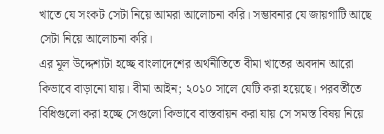খাতে যে সংকট সেটা নিয়ে আমরা আলোচনা করি। সম্ভাবনার যে জায়গাটি আছে সেটা নিয়ে আলোচনা করি।
এর মূল উদ্দেশ্যটা হচ্ছে বাংলাদেশের অর্থনীতিতে বীমা খাতের অবদান আরো কিভাবে বাড়ানো যায়। বীমা আইন; ২০১০ সালে যেটি করা হয়েছে। পরবর্তীতে বিধিগুলো করা হচ্ছে সেগুলো কিভাবে বাস্তবায়ন করা যায় সে সমস্ত বিষয় নিয়ে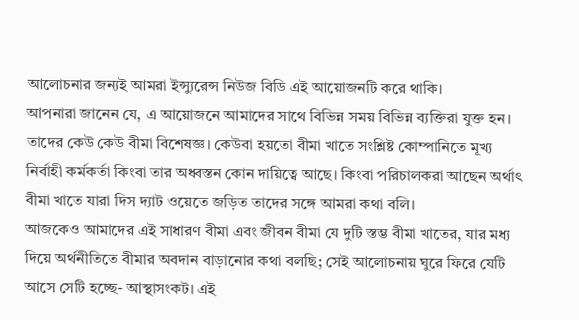আলোচনার জন্যই আমরা ইন্স্যুরেন্স নিউজ বিডি এই আয়োজনটি করে থাকি।
আপনারা জানেন যে, এ আয়োজনে আমাদের সাথে বিভিন্ন সময় বিভিন্ন ব্যক্তিরা যুক্ত হন। তাদের কেউ কেউ বীমা বিশেষজ্ঞ। কেউবা হয়তো বীমা খাতে সংশ্লিষ্ট কোম্পানিতে মূখ্য নির্বাহী কর্মকর্তা কিংবা তার অধ্বস্তন কোন দায়িত্বে আছে। কিংবা পরিচালকরা আছেন অর্থাৎ বীমা খাতে যারা দিস দ্যাট ওয়েতে জড়িত তাদের সঙ্গে আমরা কথা বলি।
আজকেও আমাদের এই সাধারণ বীমা এবং জীবন বীমা যে দুটি স্তম্ভ বীমা খাতের, যার মধ্য দিয়ে অর্থনীতিতে বীমার অবদান বাড়ানোর কথা বলছি; সেই আলোচনায় ঘুরে ফিরে যেটি আসে সেটি হচ্ছে- আস্থাসংকট। এই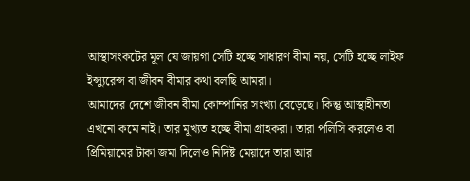আস্থাসংকটের মূল যে জায়গা সেটি হচ্ছে সাধারণ বীমা নয়, সেটি হচ্ছে লাইফ ইন্স্যুরেন্স বা জীবন বীমার কথা বলছি আমরা।
আমাদের দেশে জীবন বীমা কোম্পানির সংখ্যা বেড়েছে। কিন্তু আস্থাহীনতা এখনো কমে নাই। তার মূখ্যত হচ্ছে বীমা গ্রাহকরা। তারা পলিসি করলেও বা প্রিমিয়ামের টাকা জমা দিলেও নিদিষ্ট মেয়াদে তারা আর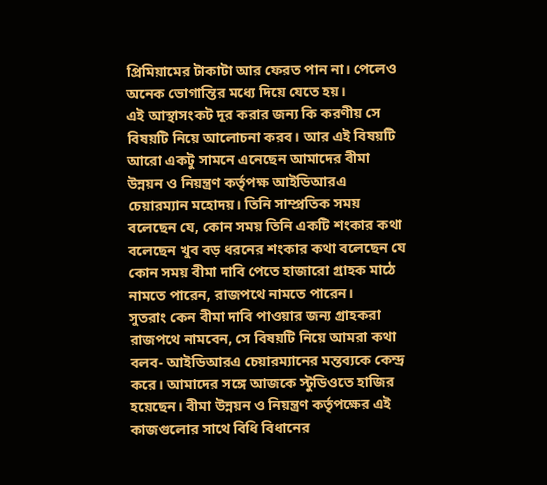প্রিমিয়ামের টাকাটা আর ফেরত পান না। পেলেও অনেক ভোগান্তির মধ্যে দিয়ে যেতে হয়।
এই আস্থাসংকট দূর করার জন্য কি করণীয় সে বিষয়টি নিয়ে আলোচনা করব। আর এই বিষয়টি আরো একটু সামনে এনেছেন আমাদের বীমা উন্নয়ন ও নিয়ন্ত্রণ কর্তৃপক্ষ আইডিআরএ চেয়ারম্যান মহোদয়। তিনি সাম্প্রতিক সময় বলেছেন যে, কোন সময় তিনি একটি শংকার কথা বলেছেন খুব বড় ধরনের শংকার কথা বলেছেন যে কোন সময় বীমা দাবি পেতে হাজারো গ্রাহক মাঠে নামতে পারেন, রাজপথে নামতে পারেন।
সুতরাং কেন বীমা দাবি পাওয়ার জন্য গ্রাহকরা রাজপথে নামবেন, সে বিষয়টি নিয়ে আমরা কথা বলব- আইডিআরএ চেয়ারম্যানের মন্তব্যকে কেন্দ্র করে। আমাদের সঙ্গে আজকে স্টুডিওতে হাজির হয়েছেন। বীমা উন্নয়ন ও নিয়ন্ত্রণ কর্তৃপক্ষের এই কাজগুলোর সাথে বিধি বিধানের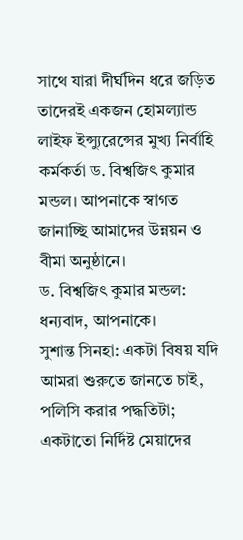সাথে যারা দীর্ঘদিন ধরে জড়িত তাদেরই একজন হোমল্যান্ড লাইফ ইন্স্যুরেন্সের মুখ্য নির্বাহি কর্মকর্তা ড. বিশ্বজিৎ কুমার মন্ডল। আপনাকে স্বাগত জানাচ্ছি আমাদের উন্নয়ন ও বীমা অনুষ্ঠানে।
ড. বিশ্বজিৎ কুমার মন্ডল: ধন্যবাদ, আপনাকে।
সুশান্ত সিনহা: একটা বিষয় যদি আমরা শুরুতে জানতে চাই, পলিসি করার পদ্ধতিটা; একটাতো নির্দিষ্ট মেয়াদের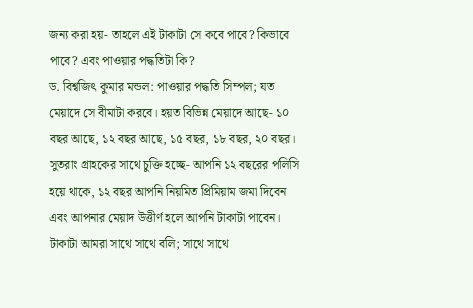জন্য করা হয়- তাহলে এই টাকাটা সে কবে পাবে? কিভাবে পাবে? এবং পাওয়ার পদ্ধতিটা কি?
ড. বিশ্বজিৎ কুমার মন্ডল: পাওয়ার পদ্ধতি সিম্পল; যত মেয়াদে সে বীমাটা করবে। হয়ত বিভিন্ন মেয়াদে আছে- ১০ বছর আছে, ১২ বছর আছে, ১৫ বছর, ১৮ বছর, ২০ বছর। সুতরাং গ্রাহকের সাথে চুক্তি হচ্ছে- আপনি ১২ বছরের পলিসি হয়ে থাকে, ১২ বছর আপনি নিয়মিত প্রিমিয়াম জমা দিবেন এবং আপনার মেয়াদ উত্তীর্ণ হলে আপনি টাকাটা পাবেন। টাকাটা আমরা সাথে সাথে বলি; সাথে সাথে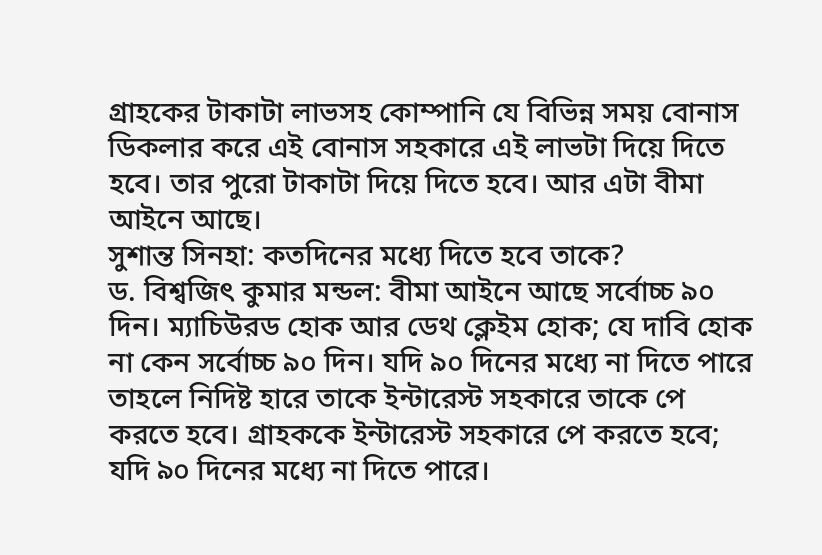গ্রাহকের টাকাটা লাভসহ কোম্পানি যে বিভিন্ন সময় বোনাস ডিকলার করে এই বোনাস সহকারে এই লাভটা দিয়ে দিতে হবে। তার পুরো টাকাটা দিয়ে দিতে হবে। আর এটা বীমা আইনে আছে।
সুশান্ত সিনহা: কতদিনের মধ্যে দিতে হবে তাকে?
ড. বিশ্বজিৎ কুমার মন্ডল: বীমা আইনে আছে সর্বোচ্চ ৯০ দিন। ম্যাচিউরড হোক আর ডেথ ক্লেইম হোক; যে দাবি হোক না কেন সর্বোচ্চ ৯০ দিন। যদি ৯০ দিনের মধ্যে না দিতে পারে তাহলে নিদিষ্ট হারে তাকে ইন্টারেস্ট সহকারে তাকে পে করতে হবে। গ্রাহককে ইন্টারেস্ট সহকারে পে করতে হবে; যদি ৯০ দিনের মধ্যে না দিতে পারে।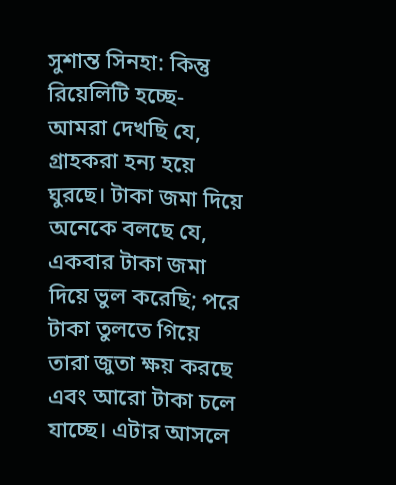সুশান্ত সিনহা: কিন্তু রিয়েলিটি হচ্ছে- আমরা দেখছি যে, গ্রাহকরা হন্য হয়ে ঘুরছে। টাকা জমা দিয়ে অনেকে বলছে যে, একবার টাকা জমা দিয়ে ভুল করেছি; পরে টাকা তুলতে গিয়ে তারা জুতা ক্ষয় করছে এবং আরো টাকা চলে যাচ্ছে। এটার আসলে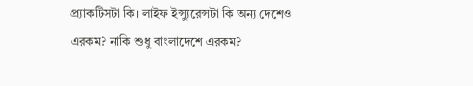প্র্যাকটিসটা কি। লাইফ ইন্স্যুরেন্সটা কি অন্য দেশেও এরকম? নাকি শুধু বাংলাদেশে এরকম?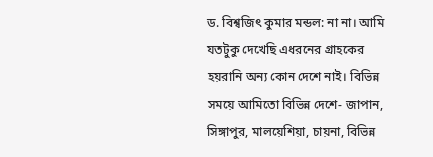ড. বিশ্বজিৎ কুমার মন্ডল: না না। আমি যতটুকু দেখেছি এধরনের গ্রাহকের হয়রানি অন্য কোন দেশে নাই। বিভিন্ন সময়ে আমিতো বিভিন্ন দেশে- জাপান, সিঙ্গাপুর, মালয়েশিয়া, চায়না, বিভিন্ন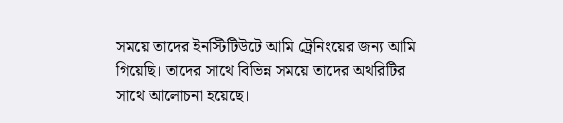সময়ে তাদের ইনস্টিটিউটে আমি ট্রেনিংয়ের জন্য আমি গিয়েছি। তাদের সাথে বিভিন্ন সময়ে তাদের অথরিটির সাথে আলোচনা হয়েছে।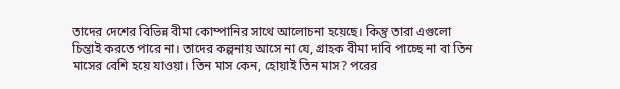তাদের দেশের বিভিন্ন বীমা কোম্পানির সাথে আলোচনা হয়েছে। কিন্তু তারা এগুলো চিন্তাই করতে পারে না। তাদের কল্পনায় আসে না যে, গ্রাহক বীমা দাবি পাচ্ছে না বা তিন মাসের বেশি হয়ে যাওয়া। তিন মাস কেন, হোয়াই তিন মাস? পরের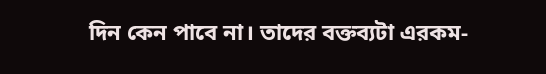দিন কেন পাবে না। তাদের বক্তব্যটা এরকম-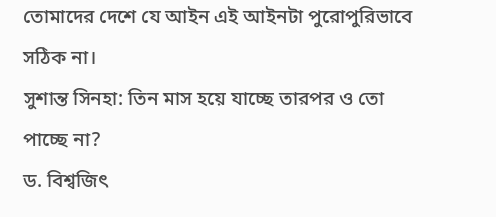তোমাদের দেশে যে আইন এই আইনটা পুরোপুরিভাবে সঠিক না।
সুশান্ত সিনহা: তিন মাস হয়ে যাচ্ছে তারপর ও তো পাচ্ছে না?
ড. বিশ্বজিৎ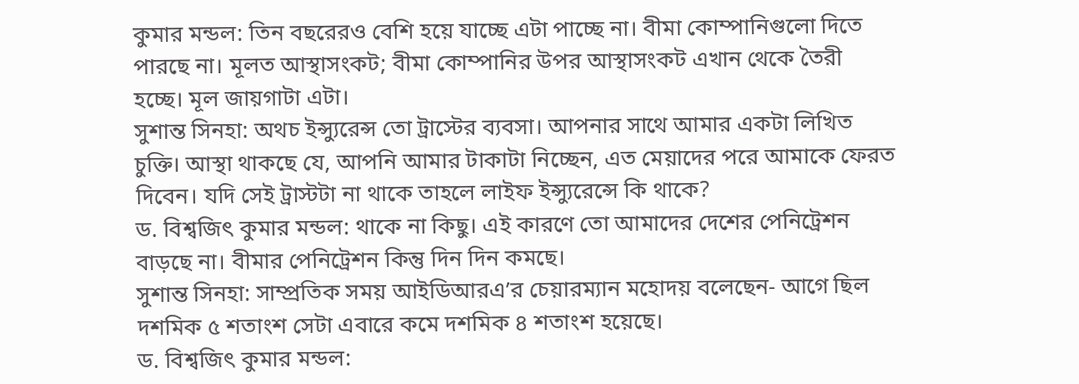কুমার মন্ডল: তিন বছরেরও বেশি হয়ে যাচ্ছে এটা পাচ্ছে না। বীমা কোম্পানিগুলো দিতে পারছে না। মূলত আস্থাসংকট; বীমা কোম্পানির উপর আস্থাসংকট এখান থেকে তৈরী হচ্ছে। মূল জায়গাটা এটা।
সুশান্ত সিনহা: অথচ ইন্স্যুরেন্স তো ট্রাস্টের ব্যবসা। আপনার সাথে আমার একটা লিখিত চুক্তি। আস্থা থাকছে যে, আপনি আমার টাকাটা নিচ্ছেন, এত মেয়াদের পরে আমাকে ফেরত দিবেন। যদি সেই ট্রাস্টটা না থাকে তাহলে লাইফ ইন্স্যুরেন্সে কি থাকে?
ড. বিশ্বজিৎ কুমার মন্ডল: থাকে না কিছু। এই কারণে তো আমাদের দেশের পেনিট্রেশন বাড়ছে না। বীমার পেনিট্রেশন কিন্তু দিন দিন কমছে।
সুশান্ত সিনহা: সাম্প্রতিক সময় আইডিআরএ’র চেয়ারম্যান মহোদয় বলেছেন- আগে ছিল দশমিক ৫ শতাংশ সেটা এবারে কমে দশমিক ৪ শতাংশ হয়েছে।
ড. বিশ্বজিৎ কুমার মন্ডল: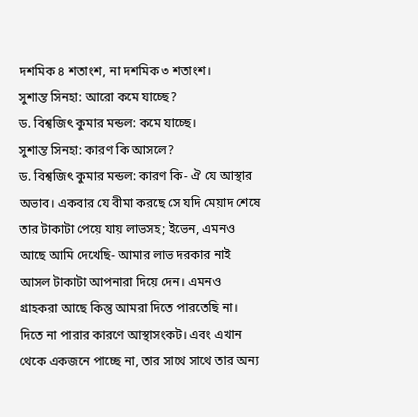দশমিক ৪ শতাংশ, না দশমিক ৩ শতাংশ।
সুশান্ত সিনহা: আরো কমে যাচ্ছে?
ড. বিশ্বজিৎ কুমার মন্ডল: কমে যাচ্ছে।
সুশান্ত সিনহা: কারণ কি আসলে?
ড. বিশ্বজিৎ কুমার মন্ডল: কারণ কি- ঐ যে আস্থার অভাব। একবার যে বীমা করছে সে যদি মেয়াদ শেষে তার টাকাটা পেয়ে যায় লাভসহ; ইভেন, এমনও আছে আমি দেখেছি- আমার লাভ দরকার নাই আসল টাকাটা আপনারা দিয়ে দেন। এমনও গ্রাহকরা আছে কিন্তু আমরা দিতে পারতেছি না। দিতে না পারার কারণে আস্থাসংকট। এবং এখান থেকে একজনে পাচ্ছে না, তার সাথে সাথে তার অন্য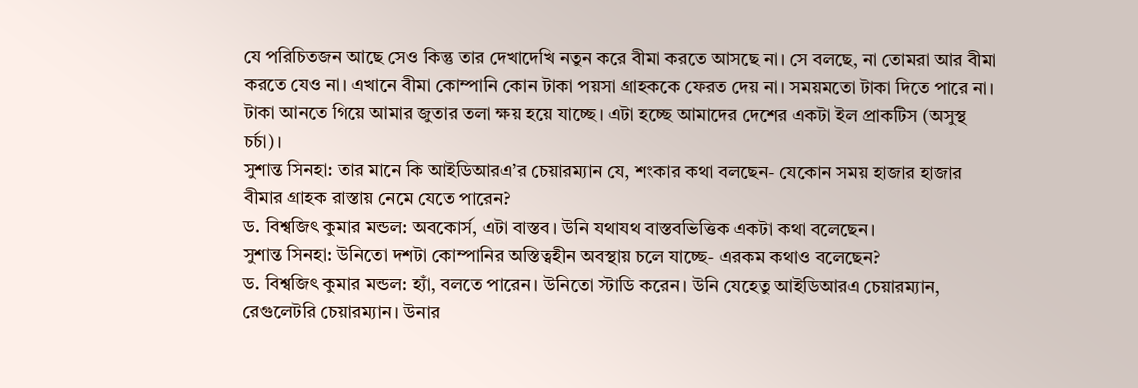যে পরিচিতজন আছে সেও কিন্তু তার দেখাদেখি নতুন করে বীমা করতে আসছে না। সে বলছে, না তোমরা আর বীমা করতে যেও না। এখানে বীমা কোম্পানি কোন টাকা পয়সা গ্রাহককে ফেরত দেয় না। সময়মতো টাকা দিতে পারে না। টাকা আনতে গিয়ে আমার জুতার তলা ক্ষয় হয়ে যাচ্ছে। এটা হচ্ছে আমাদের দেশের একটা ইল প্রাকটিস (অসুস্থ চর্চা)।
সুশান্ত সিনহা: তার মানে কি আইডিআরএ’র চেয়ারম্যান যে, শংকার কথা বলছেন- যেকোন সময় হাজার হাজার বীমার গ্রাহক রাস্তায় নেমে যেতে পারেন?
ড. বিশ্বজিৎ কুমার মন্ডল: অবকোর্স, এটা বাস্তব। উনি যথাযথ বাস্তবভিত্তিক একটা কথা বলেছেন।
সুশান্ত সিনহা: উনিতো দশটা কোম্পানির অস্তিত্বহীন অবস্থায় চলে যাচ্ছে- এরকম কথাও বলেছেন?
ড. বিশ্বজিৎ কুমার মন্ডল: হ্যাঁ, বলতে পারেন। উনিতো স্টাডি করেন। উনি যেহেতু আইডিআরএ চেয়ারম্যান, রেগুলেটরি চেয়ারম্যান। উনার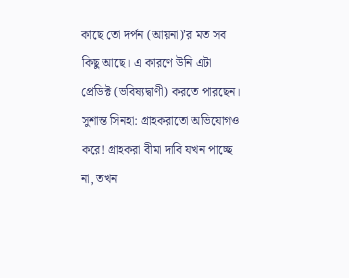কাছে তো দর্পন (আয়না)’র মত সব কিছু আছে। এ কারণে উনি এটা প্রেডিক্ট (ভবিষ্যদ্বাণী) করতে পারছেন।
সুশান্ত সিনহা: গ্রাহকরাতো অভিযোগও করে! গ্রাহকরা বীমা দাবি যখন পাচ্ছে না, তখন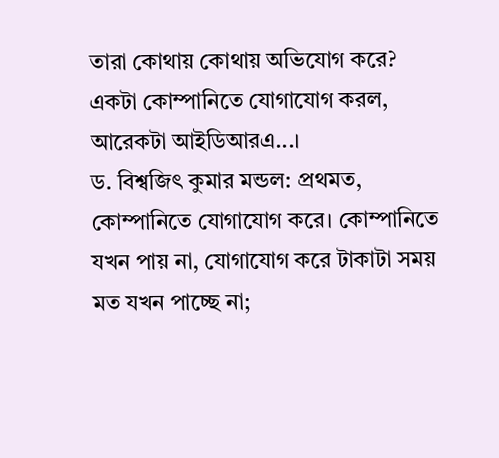তারা কোথায় কোথায় অভিযোগ করে? একটা কোম্পানিতে যোগাযোগ করল, আরেকটা আইডিআরএ...।
ড. বিশ্বজিৎ কুমার মন্ডল: প্রথমত, কোম্পানিতে যোগাযোগ করে। কোম্পানিতে যখন পায় না, যোগাযোগ করে টাকাটা সময় মত যখন পাচ্ছে না;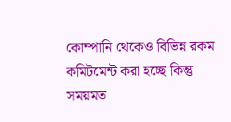কোম্পানি থেকেও বিভিন্ন রকম কমিটমেন্ট করা হচ্ছে কিন্তু সময়মত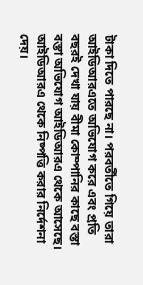টাকা দিতে পারছে না। পরবর্তীতে গিয়ে তারা আইডিআরএতে অভিযোগ করে এবং প্রতি বছরই দেখা যায় বীমা কোম্পানির কাছে বস্তা বস্তা অভিযোগ আইডিআরএ থেকে আসেছে। আইডিআরএ থেকে নিষ্পত্তি করার নির্দেশনা দেয়।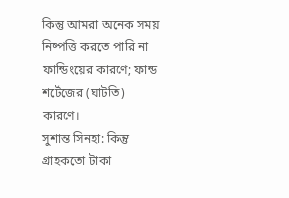কিন্তু আমরা অনেক সময় নিষ্পত্তি করতে পারি না ফান্ডিংয়ের কারণে; ফান্ড শর্টেজের (ঘাটতি) কারণে।
সুশান্ত সিনহা: কিন্তু গ্রাহকতো টাকা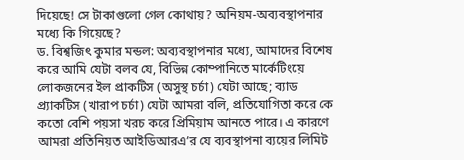দিয়েছে! সে টাকাগুলো গেল কোথায়? অনিয়ম-অব্যবস্থাপনার মধ্যে কি গিয়েছে?
ড. বিশ্বজিৎ কুমার মন্ডল: অব্যবস্থাপনার মধ্যে, আমাদের বিশেষ করে আমি যেটা বলব যে, বিভিন্ন কোম্পানিতে মার্কেটিংয়ে লোকজনের ইল প্রাকটিস (অসুস্থ চর্চা) যেটা আছে; ব্যাড প্র্যাকটিস (খারাপ চর্চা) যেটা আমরা বলি, প্রতিযোগিতা করে কে কতো বেশি পয়সা খরচ করে প্রিমিয়াম আনতে পারে। এ কারণে আমরা প্রতিনিয়ত আইডিআরএ’র যে ব্যবস্থাপনা ব্যয়ের লিমিট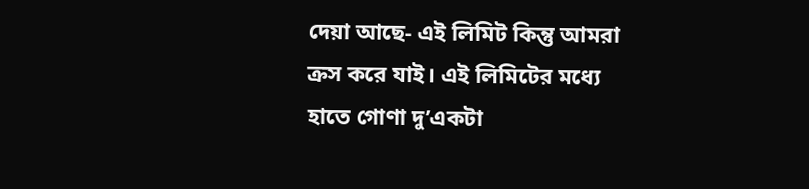দেয়া আছে- এই লিমিট কিন্তু আমরা ক্রস করে যাই। এই লিমিটের মধ্যে হাতে গোণা দু’একটা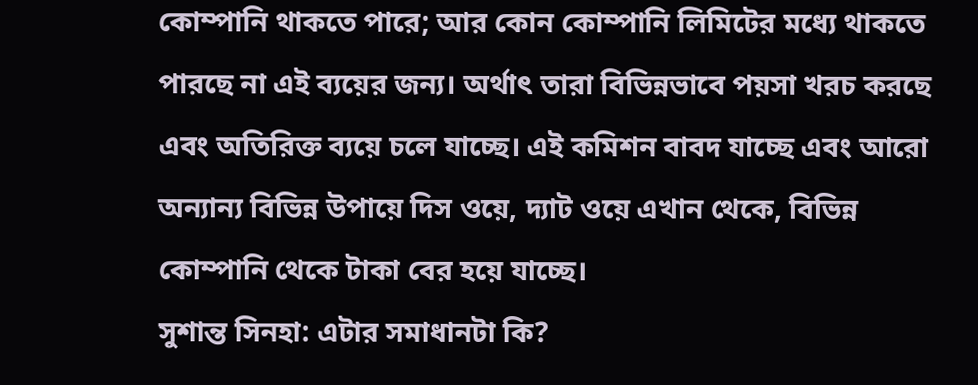কোম্পানি থাকতে পারে; আর কোন কোম্পানি লিমিটের মধ্যে থাকতে পারছে না এই ব্যয়ের জন্য। অর্থাৎ তারা বিভিন্নভাবে পয়সা খরচ করছে এবং অতিরিক্ত ব্যয়ে চলে যাচ্ছে। এই কমিশন বাবদ যাচ্ছে এবং আরো অন্যান্য বিভিন্ন উপায়ে দিস ওয়ে, দ্যাট ওয়ে এখান থেকে, বিভিন্ন কোম্পানি থেকে টাকা বের হয়ে যাচ্ছে।
সুশান্ত সিনহা: এটার সমাধানটা কি?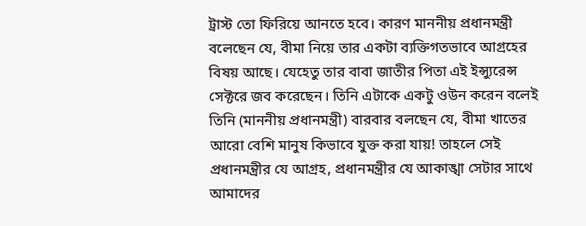ট্রাস্ট তো ফিরিয়ে আনতে হবে। কারণ মাননীয় প্রধানমন্ত্রী বলেছেন যে, বীমা নিয়ে তার একটা ব্যক্তিগতভাবে আগ্রহের বিষয় আছে। যেহেতু তার বাবা জাতীর পিতা এই ইন্স্যুরেন্স সেক্টরে জব করেছেন। তিনি এটাকে একটু ওউন করেন বলেই তিনি (মাননীয় প্রধানমন্ত্রী) বারবার বলছেন যে, বীমা খাতের আরো বেশি মানুষ কিভাবে যুক্ত করা যায়! তাহলে সেই প্রধানমন্ত্রীর যে আগ্রহ, প্রধানমন্ত্রীর যে আকাঙ্খা সেটার সাথে আমাদের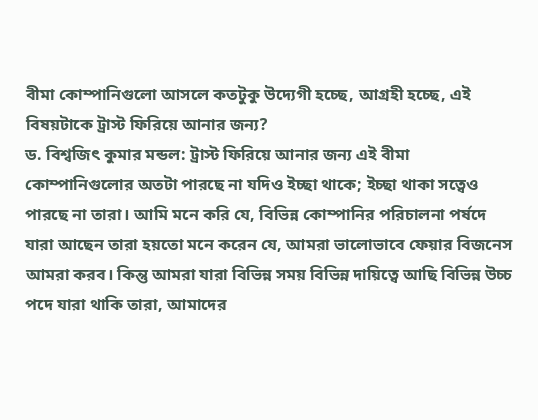বীমা কোম্পানিগুলো আসলে কতটুকু উদ্যেগী হচ্ছে, আগ্রহী হচ্ছে, এই বিষয়টাকে ট্রাস্ট ফিরিয়ে আনার জন্য?
ড. বিশ্বজিৎ কুমার মন্ডল: ট্রাস্ট ফিরিয়ে আনার জন্য এই বীমা কোম্পানিগুলোর অতটা পারছে না যদিও ইচ্ছা থাকে; ইচ্ছা থাকা সত্বেও পারছে না তারা। আমি মনে করি যে, বিভিন্ন কোম্পানির পরিচালনা পর্ষদে যারা আছেন তারা হয়তো মনে করেন যে, আমরা ভালোভাবে ফেয়ার বিজনেস আমরা করব। কিন্তু আমরা যারা বিভিন্ন সময় বিভিন্ন দায়িত্বে আছি বিভিন্ন উচ্চ পদে যারা থাকি তারা, আমাদের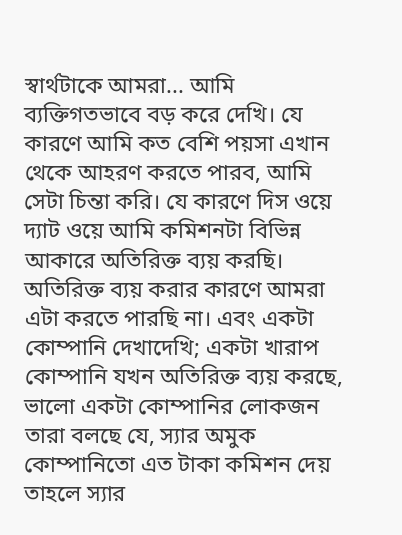স্বার্থটাকে আমরা... আমি ব্যক্তিগতভাবে বড় করে দেখি। যে কারণে আমি কত বেশি পয়সা এখান থেকে আহরণ করতে পারব, আমি সেটা চিন্তা করি। যে কারণে দিস ওয়ে দ্যাট ওয়ে আমি কমিশনটা বিভিন্ন আকারে অতিরিক্ত ব্যয় করছি। অতিরিক্ত ব্যয় করার কারণে আমরা এটা করতে পারছি না। এবং একটা কোম্পানি দেখাদেখি; একটা খারাপ কোম্পানি যখন অতিরিক্ত ব্যয় করছে, ভালো একটা কোম্পানির লোকজন তারা বলছে যে, স্যার অমুক কোম্পানিতো এত টাকা কমিশন দেয় তাহলে স্যার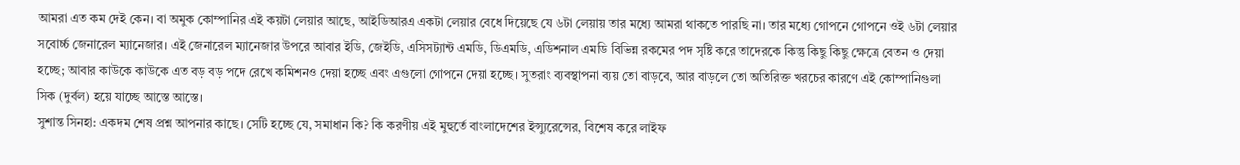আমরা এত কম দেই কেন। বা অমুক কোম্পানির এই কয়টা লেয়ার আছে, আইডিআরএ একটা লেয়ার বেধে দিয়েছে যে ৬টা লেয়ায় তার মধ্যে আমরা থাকতে পারছি না। তার মধ্যে গোপনে গোপনে ওই ৬টা লেয়ার সবোর্চ্চ জেনারেল ম্যানেজার। এই জেনারেল ম্যানেজার উপরে আবার ইডি, জেইডি, এসিসট্যান্ট এমডি, ডিএমডি, এডিশনাল এমডি বিভিন্ন রকমের পদ সৃষ্টি করে তাদেরকে কিন্তু কিছু কিছু ক্ষেত্রে বেতন ও দেয়া হচ্ছে; আবার কাউকে কাউকে এত বড় বড় পদে রেখে কমিশনও দেয়া হচ্ছে এবং এগুলো গোপনে দেয়া হচ্ছে। সুতরাং ব্যবস্থাপনা ব্যয় তো বাড়বে, আর বাড়লে তো অতিরিক্ত খরচের কারণে এই কোম্পানিগুলা সিক (দুর্বল) হয়ে যাচ্ছে আস্তে আস্তে।
সুশান্ত সিনহা: একদম শেষ প্রশ্ন আপনার কাছে। সেটি হচ্ছে যে, সমাধান কি? কি করণীয় এই মুহুর্তে বাংলাদেশের ইন্স্যুরেন্সের, বিশেষ করে লাইফ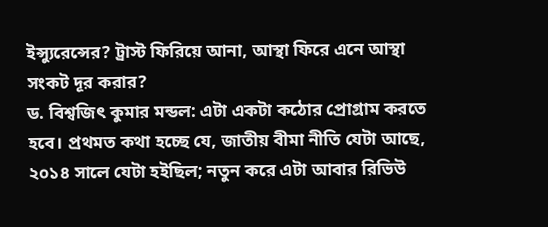ইন্স্যুরেন্সের? ট্রাস্ট ফিরিয়ে আনা, আস্থা ফিরে এনে আস্থা সংকট দূর করার?
ড. বিশ্বজিৎ কুমার মন্ডল: এটা একটা কঠোর প্রোগ্রাম করতে হবে। প্রথমত কথা হচ্ছে যে, জাতীয় বীমা নীতি যেটা আছে, ২০১৪ সালে যেটা হইছিল; নতুন করে এটা আবার রিভিউ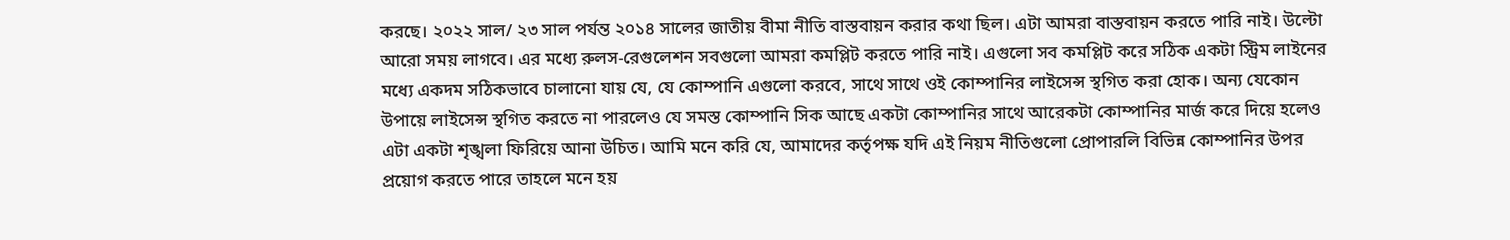করছে। ২০২২ সাল/ ২৩ সাল পর্যন্ত ২০১৪ সালের জাতীয় বীমা নীতি বাস্তবায়ন করার কথা ছিল। এটা আমরা বাস্তবায়ন করতে পারি নাই। উল্টো আরো সময় লাগবে। এর মধ্যে রুলস-রেগুলেশন সবগুলো আমরা কমপ্লিট করতে পারি নাই। এগুলো সব কমপ্লিট করে সঠিক একটা স্ট্রিম লাইনের মধ্যে একদম সঠিকভাবে চালানো যায় যে, যে কোম্পানি এগুলো করবে, সাথে সাথে ওই কোম্পানির লাইসেন্স স্থগিত করা হোক। অন্য যেকোন উপায়ে লাইসেন্স স্থগিত করতে না পারলেও যে সমস্ত কোম্পানি সিক আছে একটা কোম্পানির সাথে আরেকটা কোম্পানির মার্জ করে দিয়ে হলেও এটা একটা শৃঙ্খলা ফিরিয়ে আনা উচিত। আমি মনে করি যে, আমাদের কর্তৃপক্ষ যদি এই নিয়ম নীতিগুলো প্রোপারলি বিভিন্ন কোম্পানির উপর প্রয়োগ করতে পারে তাহলে মনে হয়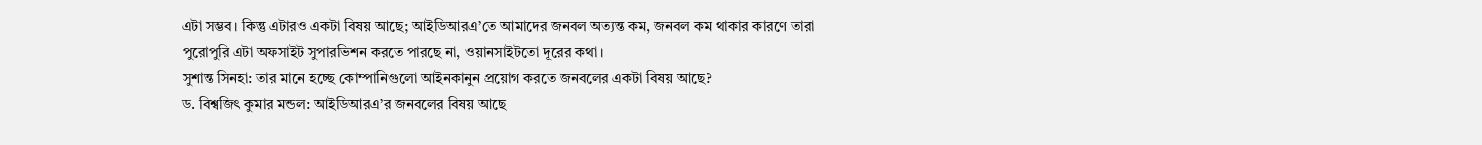এটা সম্ভব। কিন্তু এটারও একটা বিষয় আছে; আইডিআরএ’তে আমাদের জনবল অত্যন্ত কম, জনবল কম থাকার কারণে তারা পুরোপুরি এটা অফসাইট সুপারভিশন করতে পারছে না, ওয়ানসাইটতো দূরের কথা।
সুশান্ত সিনহা: তার মানে হচ্ছে কোম্পানিগুলো আইনকানুন প্রয়োগ করতে জনবলের একটা বিষয় আছে?
ড. বিশ্বজিৎ কুমার মন্ডল: আইডিআরএ’র জনবলের বিষয় আছে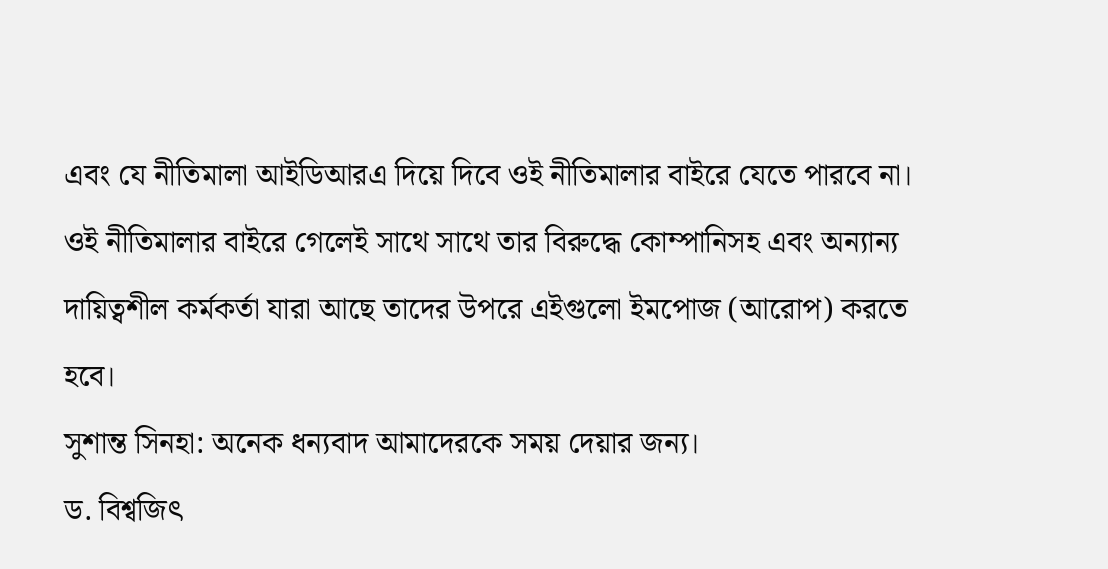এবং যে নীতিমালা আইডিআরএ দিয়ে দিবে ওই নীতিমালার বাইরে যেতে পারবে না। ওই নীতিমালার বাইরে গেলেই সাথে সাথে তার বিরুদ্ধে কোম্পানিসহ এবং অন্যান্য দায়িত্বশীল কর্মকর্তা যারা আছে তাদের উপরে এইগুলো ইমপোজ (আরোপ) করতে হবে।
সুশান্ত সিনহা: অনেক ধন্যবাদ আমাদেরকে সময় দেয়ার জন্য।
ড. বিশ্বজিৎ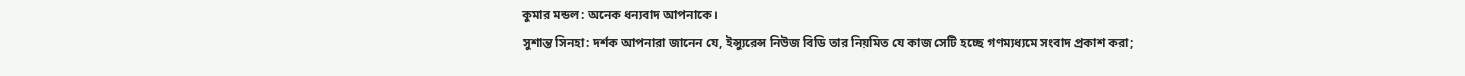কুমার মন্ডল: অনেক ধন্যবাদ আপনাকে।
সুশান্ত সিনহা: দর্শক আপনারা জানেন যে, ইন্স্যুরেন্স নিউজ বিডি তার নিয়মিত যে কাজ সেটি হচ্ছে গণম্যধ্যমে সংবাদ প্রকাশ করা;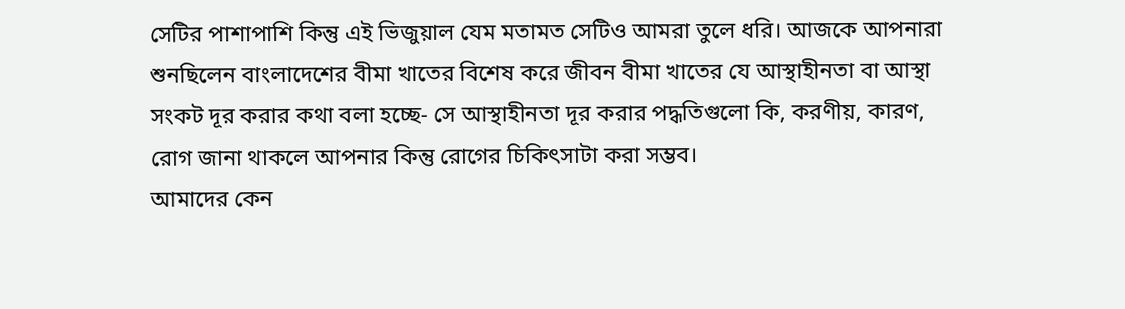সেটির পাশাপাশি কিন্তু এই ভিজুয়াল যেম মতামত সেটিও আমরা তুলে ধরি। আজকে আপনারা শুনছিলেন বাংলাদেশের বীমা খাতের বিশেষ করে জীবন বীমা খাতের যে আস্থাহীনতা বা আস্থা সংকট দূর করার কথা বলা হচ্ছে- সে আস্থাহীনতা দূর করার পদ্ধতিগুলো কি, করণীয়, কারণ, রোগ জানা থাকলে আপনার কিন্তু রোগের চিকিৎসাটা করা সম্ভব।
আমাদের কেন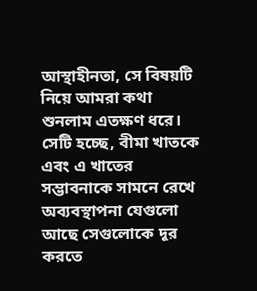আস্থাহীনতা, সে বিষয়টি নিয়ে আমরা কথা শুনলাম এতক্ষণ ধরে। সেটি হচ্ছে, বীমা খাতকে এবং এ খাতের সম্ভাবনাকে সামনে রেখে অব্যবস্থাপনা যেগুলো আছে সেগুলোকে দূর করতে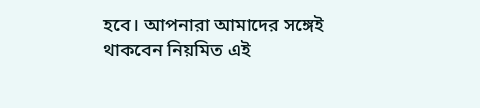হবে। আপনারা আমাদের সঙ্গেই থাকবেন নিয়মিত এই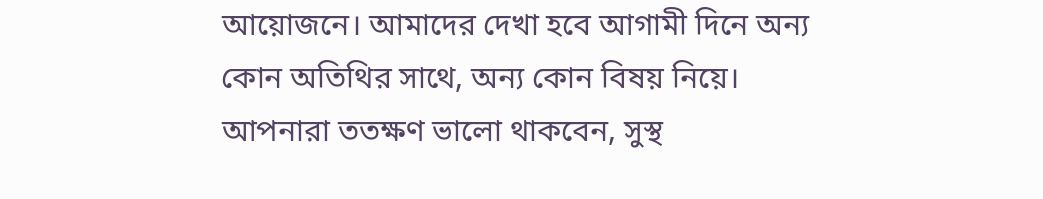আয়োজনে। আমাদের দেখা হবে আগামী দিনে অন্য কোন অতিথির সাথে, অন্য কোন বিষয় নিয়ে। আপনারা ততক্ষণ ভালো থাকবেন, সুস্থ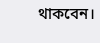থাকবেন।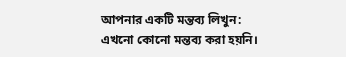আপনার একটি মন্তব্য লিখুন:
এখনো কোনো মন্তব্য করা হয়নি।